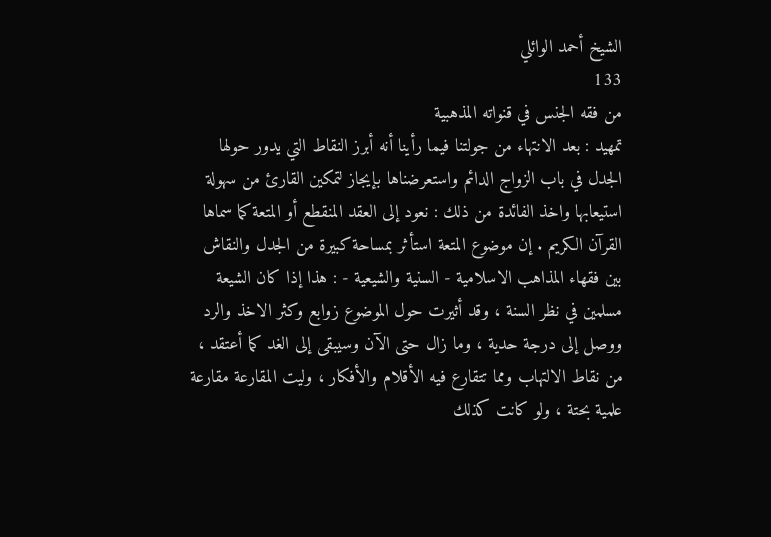الشيخ أحمد الوائلي
133
من فقه الجنس في قنواته المذهبية
تمهيد : بعد الانتهاء من جولتنا فيما رأينا أنه أبرز النقاط التي يدور حولها الجدل في باب الزواج الدائم واستعرضناها بإيجاز لتمكين القارئ من سهولة استيعابها واخذ الفائدة من ذلك : نعود إلى العقد المنقطع أو المتعة كما سماها القرآن الكريم . إن موضوع المتعة استأثر بمساحة كبيرة من الجدل والنقاش بين فقهاء المذاهب الاسلامية - السنية والشيعية - : هذا إذا كان الشيعة مسلمين في نظر السنة ، وقد أثيرت حول الموضوع زوابع وكثر الاخذ والرد ووصل إلى درجة حدية ، وما زال حتى الآن وسيبقى إلى الغد كما أعتقد ، من نقاط الالتهاب ومما تتقارع فيه الأقلام والأفكار ، وليت المقارعة مقارعة علمية بحتة ، ولو كانت كذلك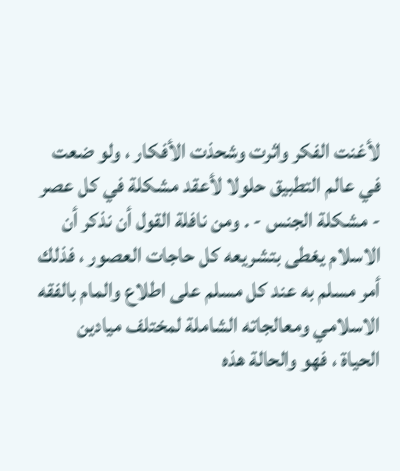لأغنت الفكر واثرت وشحذت الأفكار ، ولو ضعت في عالم التطبيق حلولا لأعقد مشكلة في كل عصر - مشكلة الجنس - . ومن نافلة القول أن نذكر أن الاسلام يغطى بتشريعه كل حاجات العصور ، فذلك أمر مسلم به عند كل مسلم على اطلاع والمام بالفقه الاسلامي ومعالجاته الشاملة لمختلف ميادين الحياة ، فهو والحالة هذه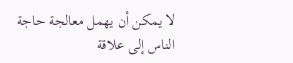لا يمكن أن يهمل معالجة حاجة الناس إلى علاقة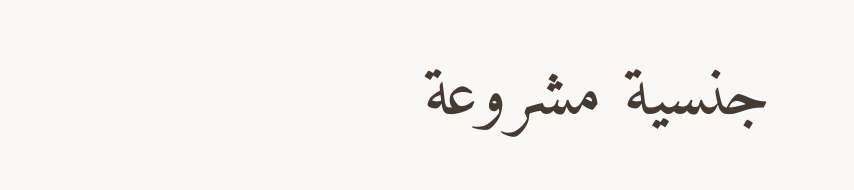جنسية مشروعة